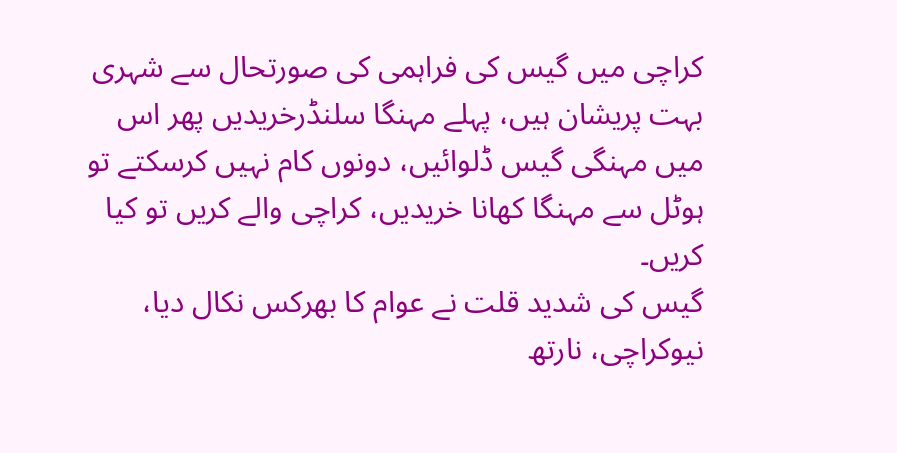کراچی میں گیس کی فراہمی کی صورتحال سے شہری بہت پریشان ہیں، پہلے مہنگا سلنڈرخریدیں پھر اس میں مہنگی گیس ڈلوائیں، دونوں کام نہیں کرسکتے تو ہوٹل سے مہنگا کھانا خریدیں، کراچی والے کریں تو کیا کریں۔
گیس کی شدید قلت نے عوام کا بھرکس نکال دیا، نیوکراچی، نارتھ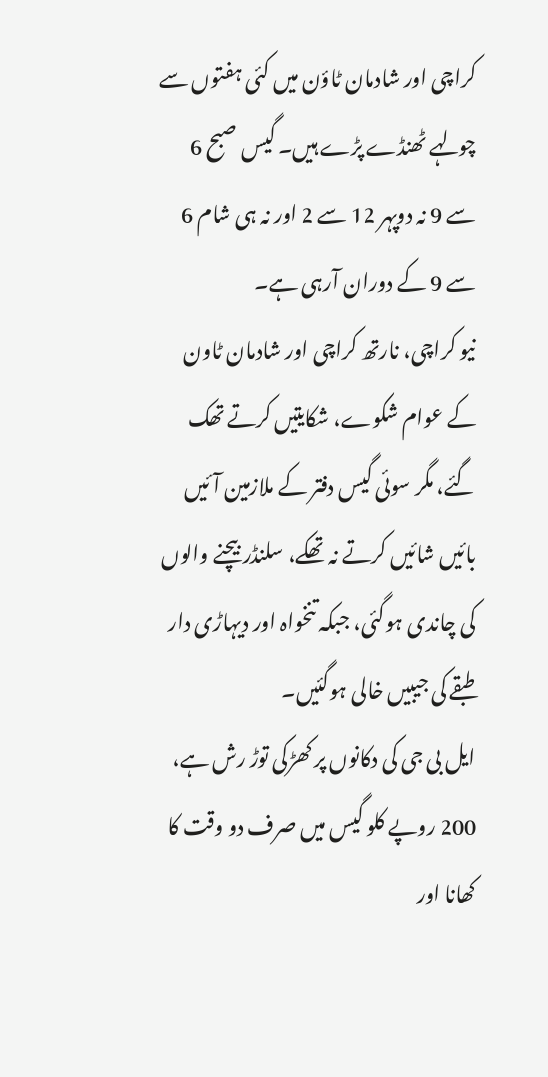کراچی اور شادمان ٹاؤن میں کئی ہفتوں سے چولہے ٹھنڈے پڑے ہیں۔ گیس صبح 6 سے 9 نہ دوپہر 12 سے 2 اور نہ ہی شام 6 سے 9 کے دوران آرہی ہے۔
نیو کراچی، نارتھ کراچی اور شادمان ٹاون کے عوام شکوے، شکایتیں کرتے تھک گئے، مگر سوئی گیس دفتر کے ملازمین آئیں بائیں شائیں کرتے نہ تھکے، سلنڈر بیچنے والوں کی چاندی ہوگئی، جبکہ تنخواہ اور دیہاڑی دار طبقے کی جیبیں خالی ہوگئیں۔
ایل بی جی کی دکانوں پر کھڑکی توڑ رش ہے، 200 روپے کلو گیس میں صرف دو وقت کا کھانا اور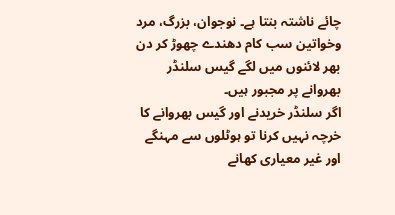چائے ناشتہ بنتا ہے۔ نوجوان، بزرگ، مرد وخواتین سب کام دھندے چھوڑ کر دن بھر لائنوں میں لگے گیس سلنڈر بھروانے پر مجبور ہیں۔
اگر سلنڈر خریدنے اور گیس بھروانے کا خرچہ نہیں کرنا تو ہوٹلوں سے مہنگے اور غیر معیاری کھانے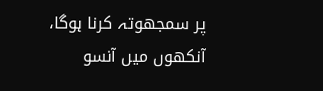پر سمجھوتہ کرنا ہوگا، آنکھوں میں آنسو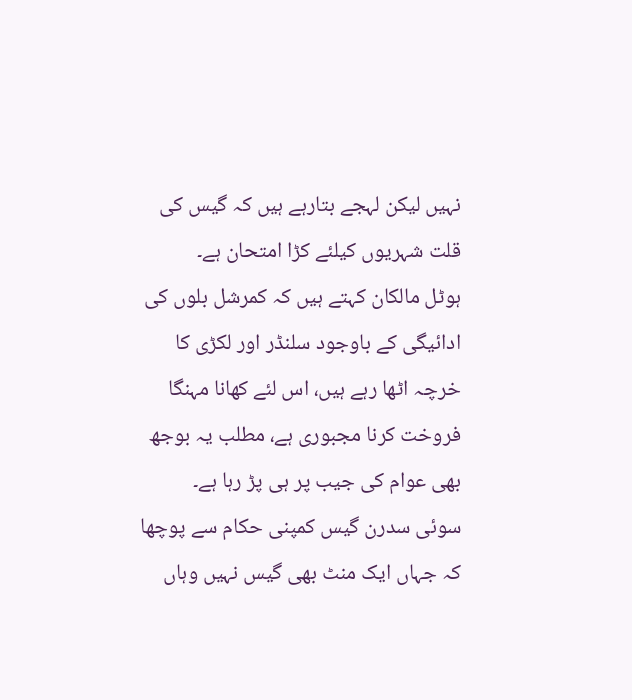نہیں لیکن لہجے بتارہے ہیں کہ گیس کی قلت شہریوں کیلئے کڑا امتحان ہے۔
ہوٹل مالکان کہتے ہیں کہ کمرشل بلوں کی ادائیگی کے باوجود سلنڈر اور لکڑی کا خرچہ اٹھا رہے ہیں، اس لئے کھانا مہنگا فروخت کرنا مجبوری ہے، مطلب یہ بوجھ بھی عوام کی جیب پر ہی پڑ رہا ہے۔
سوئی سدرن گیس کمپنی حکام سے پوچھا کہ جہاں ایک منٹ بھی گیس نہیں وہاں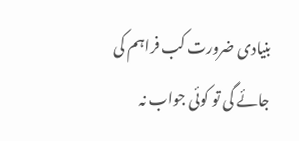بنیادی ضرورت کب فراہم کی جائے گی تو کوئی جواب نہ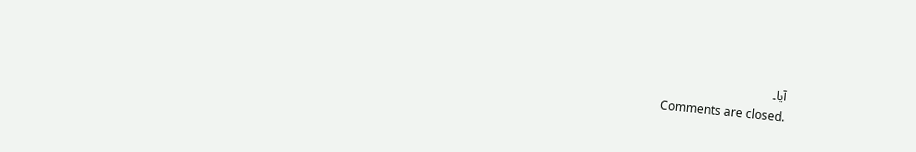آیا۔
Comments are closed.